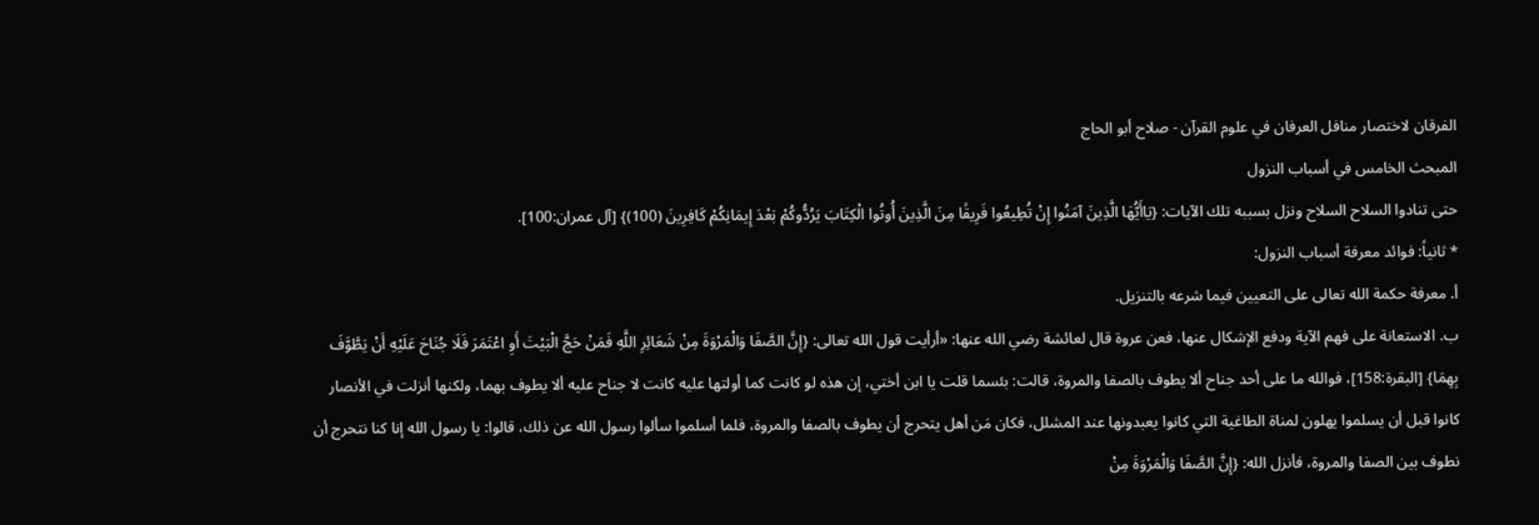الفرقان لاختصار منافل العرفان في علوم القرآن - صلاح أبو الحاج
المبحث الخامس في أسباب النزول
حتى تنادوا السلاح السلاح ونزل بسببه تلك الآيات: {يَاأَيُّهَا الَّذِينَ آمَنُوا إِنْ تُطِيعُوا فَرِيقًا مِنَ الَّذِينَ أُوتُوا الْكِتَابَ يَرُدُّوكُمْ بَعْدَ إِيمَانِكُمْ كَافِرِينَ (100)} [آل عمران:100].
* ثانياً: فوائد معرفة أسباب النزول:
أ. معرفة حكمة الله تعالى على التعيين فيما شرعه بالتنزيل.
ب. الاستعانة على فهم الآية ودفع الإشكال عنها، فعن عروة قال لعائشة رضي الله عنها: «أرأيت قول الله تعالى: {إِنَّ الصَّفَا وَالْمَرْوَةَ مِنْ شَعَائِرِ اللَّهِ فَمَنْ حَجَّ الْبَيْتَ أَوِ اعْتَمَرَ فَلَا جُنَاحَ عَلَيْهِ أَنْ يَطَّوَّفَ بِهِمَا} [البقرة:158]، فوالله ما على أحد جناح ألا يطوف بالصفا والمروة، قالت: بئسما قلت يا ابن أختي، إن هذه لو كانت كما أولتها عليه كانت لا جناح عليه ألا يطوف بهما، ولكنها أنزلت في الأنصار كانوا قبل أن يسلموا يهلون لمناة الطاغية التي كانوا يعبدونها عند المشلل، فكان مَن أهل يتحرج أن يطوف بالصفا والمروة، فلما أسلموا سألوا رسول الله عن ذلك، قالوا: يا رسول الله إنا كنا نتحرج أن نطوف بين الصفا والمروة، فأنزل الله: {إِنَّ الصَّفَا وَالْمَرْوَةَ مِنْ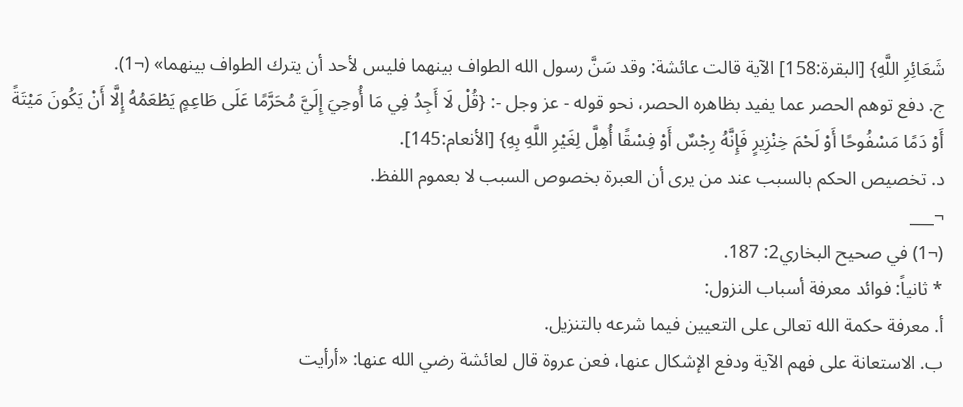شَعَائِرِ اللَّهِ} [البقرة:158] الآية قالت عائشة: وقد سَنَّ رسول الله الطواف بينهما فليس لأحد أن يترك الطواف بينهما» (¬1).
ج. دفع توهم الحصر عما يفيد بظاهره الحصر، نحو قوله - عز وجل -: {قُلْ لَا أَجِدُ فِي مَا أُوحِيَ إِلَيَّ مُحَرَّمًا عَلَى طَاعِمٍ يَطْعَمُهُ إِلَّا أَنْ يَكُونَ مَيْتَةً أَوْ دَمًا مَسْفُوحًا أَوْ لَحْمَ خِنْزِيرٍ فَإِنَّهُ رِجْسٌ أَوْ فِسْقًا أُهِلَّ لِغَيْرِ اللَّهِ بِهِ} [الأنعام:145].
د. تخصيص الحكم بالسبب عند من يرى أن العبرة بخصوص السبب لا بعموم اللفظ.
¬___
(¬1) في صحيح البخاري2: 187.
* ثانياً: فوائد معرفة أسباب النزول:
أ. معرفة حكمة الله تعالى على التعيين فيما شرعه بالتنزيل.
ب. الاستعانة على فهم الآية ودفع الإشكال عنها، فعن عروة قال لعائشة رضي الله عنها: «أرأيت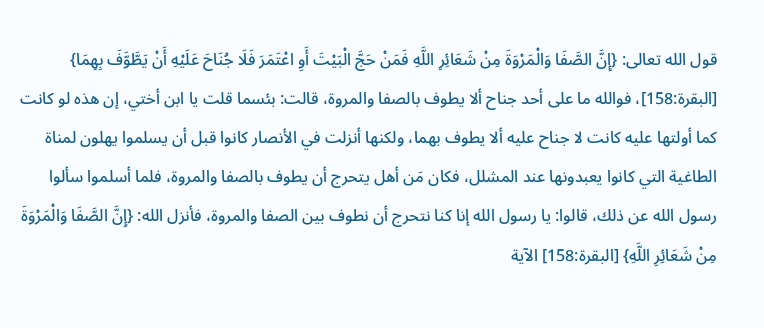قول الله تعالى: {إِنَّ الصَّفَا وَالْمَرْوَةَ مِنْ شَعَائِرِ اللَّهِ فَمَنْ حَجَّ الْبَيْتَ أَوِ اعْتَمَرَ فَلَا جُنَاحَ عَلَيْهِ أَنْ يَطَّوَّفَ بِهِمَا} [البقرة:158]، فوالله ما على أحد جناح ألا يطوف بالصفا والمروة، قالت: بئسما قلت يا ابن أختي، إن هذه لو كانت كما أولتها عليه كانت لا جناح عليه ألا يطوف بهما، ولكنها أنزلت في الأنصار كانوا قبل أن يسلموا يهلون لمناة الطاغية التي كانوا يعبدونها عند المشلل، فكان مَن أهل يتحرج أن يطوف بالصفا والمروة، فلما أسلموا سألوا رسول الله عن ذلك، قالوا: يا رسول الله إنا كنا نتحرج أن نطوف بين الصفا والمروة، فأنزل الله: {إِنَّ الصَّفَا وَالْمَرْوَةَ مِنْ شَعَائِرِ اللَّهِ} [البقرة:158] الآية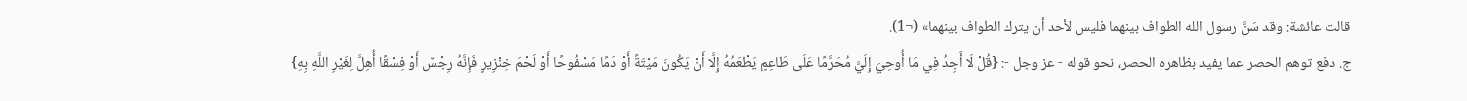قالت عائشة: وقد سَنَّ رسول الله الطواف بينهما فليس لأحد أن يترك الطواف بينهما» (¬1).
ج. دفع توهم الحصر عما يفيد بظاهره الحصر، نحو قوله - عز وجل -: {قُلْ لَا أَجِدُ فِي مَا أُوحِيَ إِلَيَّ مُحَرَّمًا عَلَى طَاعِمٍ يَطْعَمُهُ إِلَّا أَنْ يَكُونَ مَيْتَةً أَوْ دَمًا مَسْفُوحًا أَوْ لَحْمَ خِنْزِيرٍ فَإِنَّهُ رِجْسٌ أَوْ فِسْقًا أُهِلَّ لِغَيْرِ اللَّهِ بِهِ}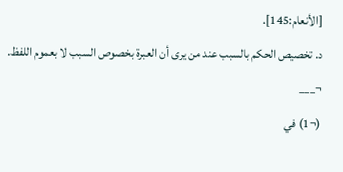[الأنعام:145].
د. تخصيص الحكم بالسبب عند من يرى أن العبرة بخصوص السبب لا بعموم اللفظ.
¬___
(¬1) في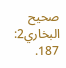صحيح البخاري2: 187.